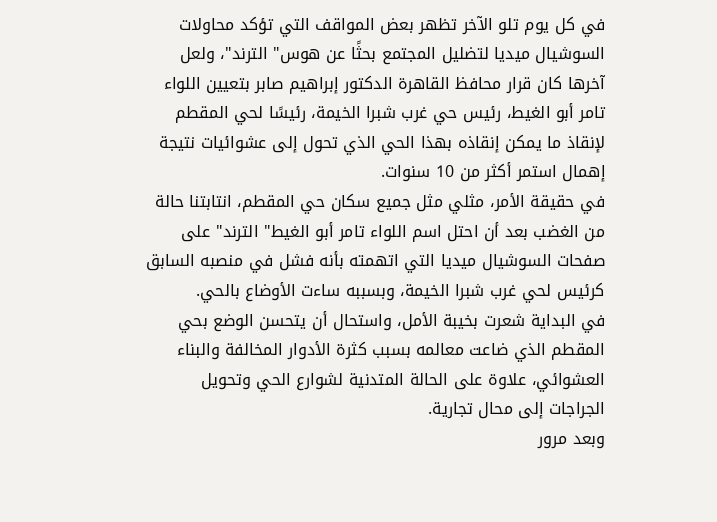في كل يوم تلو الآخر تظهر بعض المواقف التي تؤكد محاولات السوشيال ميديا لتضليل المجتمع بحثًا عن هوس" الترند"، ولعل آخرها كان قرار محافظ القاهرة الدكتور إبراهيم صابر بتعيين اللواء تامر أبو الغيط، رئيس حي غرب شبرا الخيمة، رئيسًا لحي المقطم لإنقاذ ما يمكن إنقاذه بهذا الحي الذي تحول إلى عشوائيات نتيجة إهمال استمر أكثر من 10 سنوات.
في حقيقة الأمر، مثلي مثل جميع سكان حي المقطم، انتابتنا حالة من الغضب بعد أن احتل اسم اللواء تامر أبو الغيط" الترند" على صفحات السوشيال ميديا التي اتهمته بأنه فشل في منصبه السابق كرئيس لحي غرب شبرا الخيمة، وبسببه ساءت الأوضاع بالحي.
في البداية شعرت بخيبة الأمل، واستحال أن يتحسن الوضع بحي المقطم الذي ضاعت معالمه بسبب كثرة الأدوار المخالفة والبناء العشوائي، علاوة على الحالة المتدنية لشوارع الحي وتحويل الجراجات إلى محال تجارية.
وبعد مرور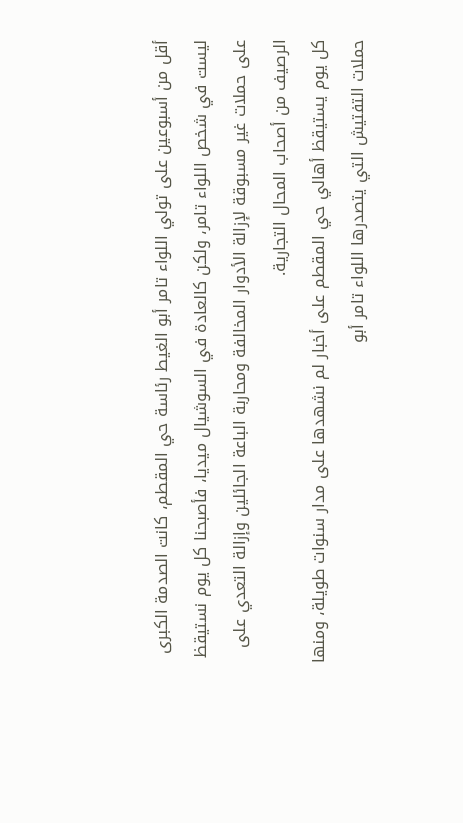أقل من أسبوعين على تولي اللواء تامر أبو الغيط رئاسة حي المقطم، كانت الصدمة الكبرى ليست في شخص اللواء تامر، ولكن كالعادة في السوشيال ميديا، فأصبحنا كل يوم نستيقظ على حملات غير مسبوقة لإزالة الأدوار المخالفة ومحاربة الباعة الجائلين وإزالة التعدي على الرصيف من أصحاب المحال التجارية.
كل يوم يستيقظ أهالي حي المقطم على أخبار لم نشهدها على مدار سنوات طويلة، ومنها حملات التفتيش التي يتصدرها اللواء تامر أبو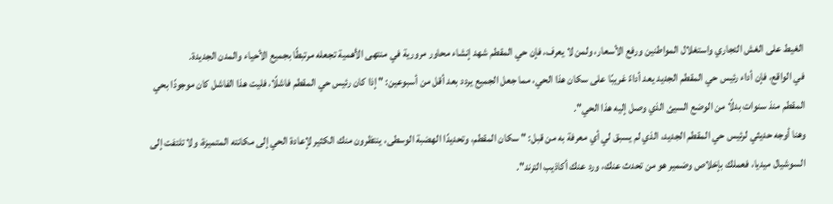الغيط على الغش التجاري واستغلال المواطنين ورفع الأسعار، ولمن لا يعرف، فإن حي المقطم شهد إنشاء محاور مرورية في منتهى الأهمية تجعله مرتبطًا بجميع الأحياء والمدن الجديدة.
في الواقع، فإن أداء رئيس حي المقطم الجديد يعد أداءً غريبًا على سكان هذا الحي، مما جعل الجميع يردد بعد أقل من أسبوعين: " إذا كان رئيس حي المقطم فاشلًا، فليت هذا الفاشل كان موجودًا بحي المقطم منذ سنوات بدلًا من الوضع السيئ الذي وصل إليه هذا الحي".
وهنا أوجه حديثي لرئيس حي المقطم الجديد، الذي لم يسبق لي أي معرفة به من قبل: " سكان المقطم، وتحديدًا الهضبة الوسطى، ينتظرون منك الكثير لإعادة الحي إلى مكانته المتميزة، ولا تلتفت إلى السوشيال ميديا، فعملك بإخلاص وضمير هو من تحدث عنك، ورد عنك أكاذيب الترند".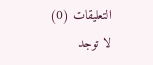التعليقات (0)
لا توجد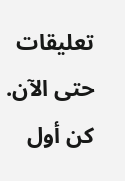تعليقات حتى الآن. كن أول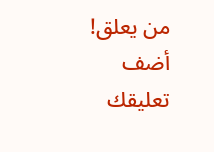من يعلق!
أضف تعليقك